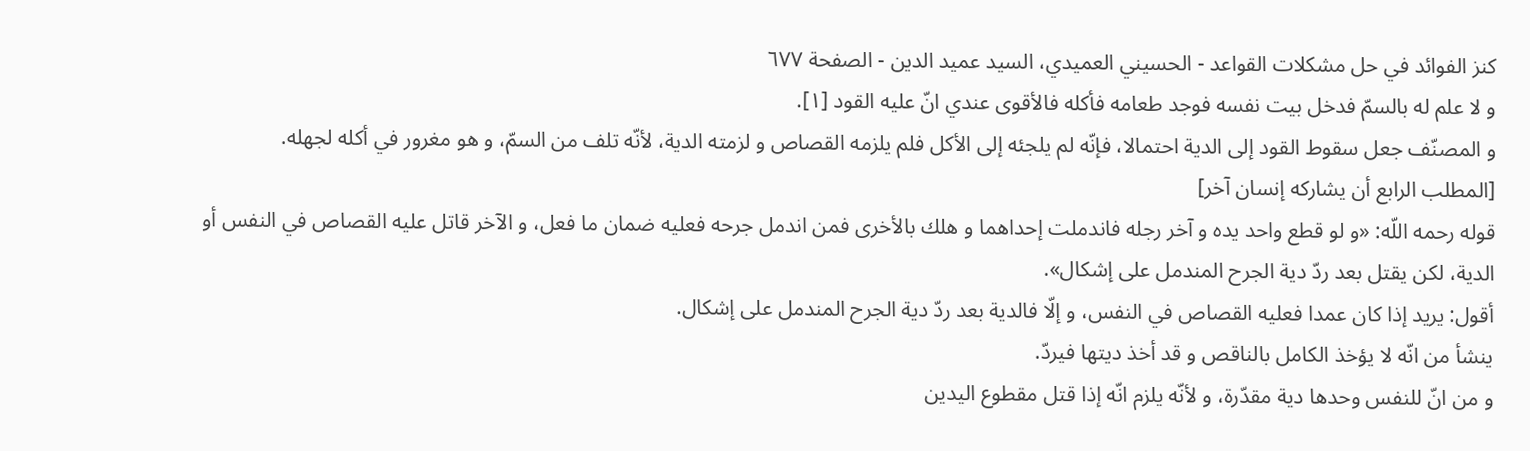كنز الفوائد في حل مشكلات القواعد - الحسيني العميدي، السيد عميد الدين - الصفحة ٦٧٧
و لا علم له بالسمّ فدخل بيت نفسه فوجد طعامه فأكله فالأقوى عندي انّ عليه القود [١].
و المصنّف جعل سقوط القود إلى الدية احتمالا، فإنّه لم يلجئه إلى الأكل فلم يلزمه القصاص و لزمته الدية، لأنّه تلف من السمّ، و هو مغرور في أكله لجهله.
[المطلب الرابع أن يشاركه إنسان آخر]
قوله رحمه اللّه: «و لو قطع واحد يده و آخر رجله فاندملت إحداهما و هلك بالأخرى فمن اندمل جرحه فعليه ضمان ما فعل، و الآخر قاتل عليه القصاص في النفس أو الدية، لكن يقتل بعد ردّ دية الجرح المندمل على إشكال».
أقول: يريد إذا كان عمدا فعليه القصاص في النفس، و إلّا فالدية بعد ردّ دية الجرح المندمل على إشكال.
ينشأ من انّه لا يؤخذ الكامل بالناقص و قد أخذ ديتها فيردّ.
و من انّ للنفس وحدها دية مقدّرة، و لأنّه يلزم انّه إذا قتل مقطوع اليدين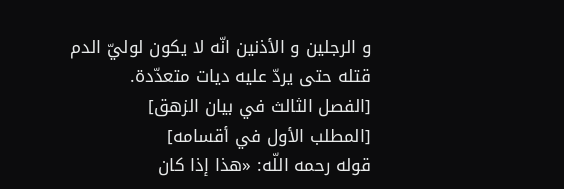و الرجلين و الأذنين انّه لا يكون لوليّ الدم قتله حتى يردّ عليه ديات متعدّدة.
[الفصل الثالث في بيان الزهق]
[المطلب الأول في أقسامه]
قوله رحمه اللّه: «هذا إذا كان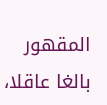المقهور بالغا عاقلا،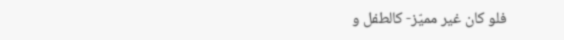فلو كان غير مميّز- كالطفل و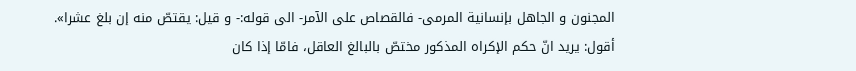المجنون و الجاهل بإنسانية المرمى- فالقصاص على الآمر- الى قوله:- و قيل: يقتصّ منه إن بلغ عشرا».
أقول: يريد انّ حكم الإكراه المذكور مختصّ بالبالغ العاقل، فامّا إذا كان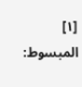[١] المبسوط: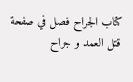كتاب الجراح فصل في صفحة قتل العمد و جراح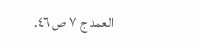العمد ج ٧ ص ٤٦.